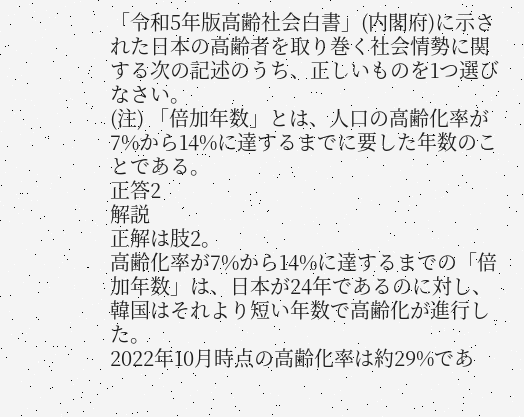「令和5年版高齢社会白書」(内閣府)に示された日本の高齢者を取り巻く社会情勢に関する次の記述のうち、正しいものを1つ選びなさい。
(注) 「倍加年数」とは、人口の高齢化率が7%から14%に達するまでに要した年数のことである。
正答2
解説
正解は肢2。
高齢化率が7%から14%に達するまでの「倍加年数」は、日本が24年であるのに対し、韓国はそれより短い年数で高齢化が進行した。
2022年10月時点の高齢化率は約29%であ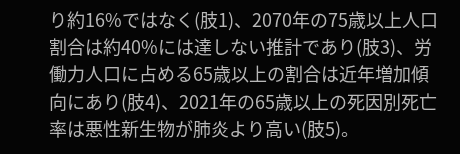り約16%ではなく(肢1)、2070年の75歳以上人口割合は約40%には達しない推計であり(肢3)、労働力人口に占める65歳以上の割合は近年増加傾向にあり(肢4)、2021年の65歳以上の死因別死亡率は悪性新生物が肺炎より高い(肢5)。